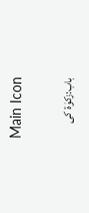Main Icon

باب:زکوٰۃ کی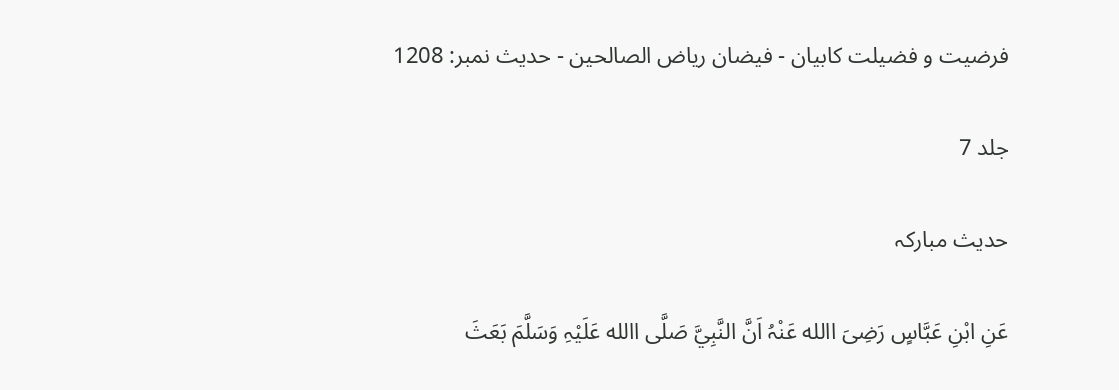فرضیت و فضیلت کابیان - فیضان ریاض الصالحین - حدیث نمبر: 1208

جلد 7

حدیث مبارکہ

عَنِ ابْنِ عَبَّاسٍ رَضِیَ االله عَنْہُ اَنَّ النَّبِيَّ صَلَّی االله عَلَیْہِ وَسَلَّمَ بَعَثَ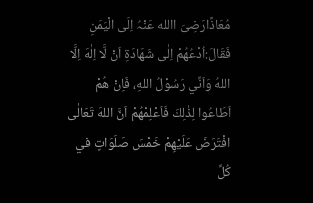مُعَاذًارَضِیَ االله عَنْہُ اِلَى الْيَمَنِ فَقَالَ:اُدْعُهُمْ اِلٰی شَهَادَةِ اَنْ لَّا اِلٰهَ اِلَّا اللهُ وَاَنِّي رَسُوْلُ اللهِ، فَاِنْ هُمْ اَطَاعُوا لِذٰلِكَ فَاَعْلِمْهُمْ اَنَّ اللهَ تَعَالٰی افْتَرَضَ عَلَيْهِمْ خَمْسَ صَلَوَاتٍ في كُلِّ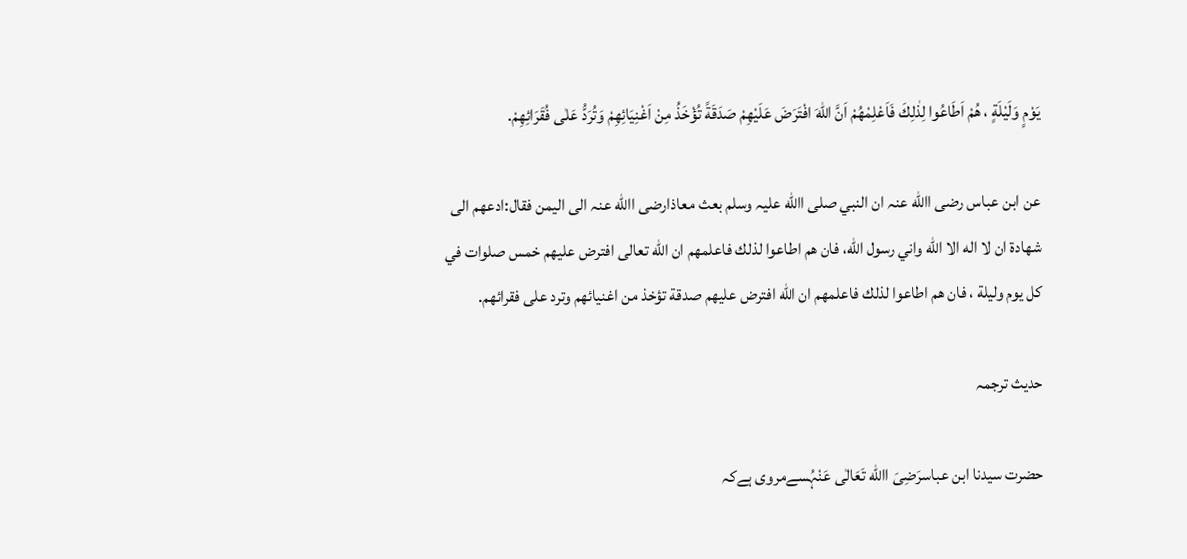يَوْمٍ وَلَيْلَةٍ ، هُمْ اَطَاعُوا لِذٰلِكَ فَاَعْلِمْهُمْ اَنَّ اللهَ افْتَرَضَ عَلَيْهِمْ صَدَقَةً تُؤْخَذُ مِنْ اَغْنِيَائِهِمْ وَتُرَدُّ عَلٰی فُقَرَائِهِمْ.

عن ابن عباس رضی االله عنہ ان النبي صلی االله علیہ وسلم بعث معاذارضی االله عنہ الى اليمن فقال:ادعهم الی شهادة ان لا اله الا الله واني رسول الله، فان هم اطاعوا لذلك فاعلمهم ان الله تعالی افترض عليهم خمس صلوات في كل يوم وليلة ، فان هم اطاعوا لذلك فاعلمهم ان الله افترض عليهم صدقة تؤخذ من اغنيائهم وترد علی فقرائهم.

حدیث ترجمہ

حضرت سیدنا ابن عباسرَضِیَ االله تَعَالٰی عَنْہُسےمروی ہےکہ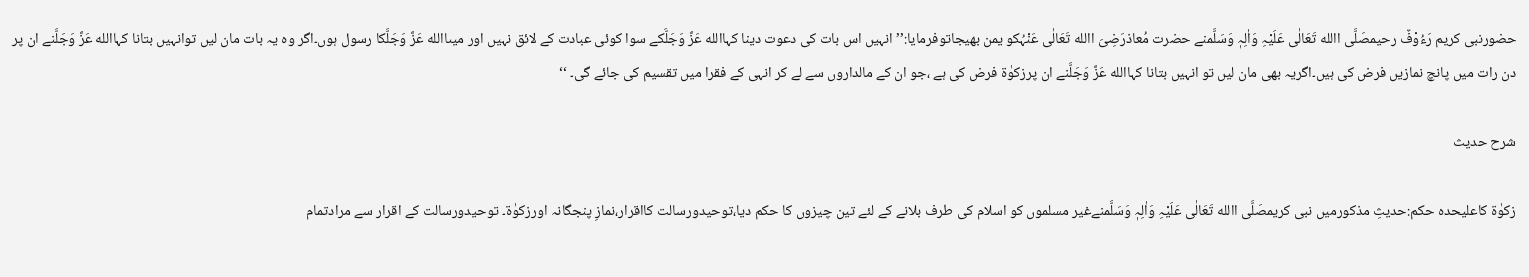حضورنبی کریم رَءُوْفٌ رحیمصَلَّی االله تَعَالٰی عَلَیْہِ وَاٰلِہٖ وَسَلَّمنے حضرت مُعاذرَضِیَ االله تَعَالٰی عَنْہُکو یمن بھیجاتوفرمایا:’’انہیں اس بات کی دعوت دینا کہاالله عَزَّ وَجَلَّکے سوا کوئی عبادت کے لائق نہیں اور میںاالله عَزَّ وَجَلَّکا رسول ہوں۔اگر وہ یہ بات مان لیں توانہیں بتانا کہاالله عَزَّ وَجَلَّنے ان پر دن رات میں پانچ نمازیں فرض کی ہیں۔اگریہ بھی مان لیں تو انہیں بتانا کہاالله عَزَّ وَجَلَّنے ان پرزکوٰۃ فرض کی ہے ،جو ان کے مالداروں سے لے کر انہی کے فقرا میں تقسیم کی جائے گی۔ ‘‘

شرح حدیث

زکوٰۃ کاعلیحدہ حکم:حدیثِ مذکورمیں نبی کریمصَلَّی االله تَعَالٰی عَلَیْہِ وَاٰلِہٖ وَسَلَّمنےغیر مسلموں کو اسلام کی طرف بلانے کے لئے تین چیزوں کا حکم دیا،توحیدورسالت کااقرار،نمازِ پنجگانہ اورزکوٰۃ۔ توحیدورسالت کے اقرار سے مرادتمام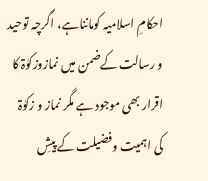احکامِ اسلامیہ کومانناہے، اگرچہ توحید و رسالت کےضمن میں نمازوزکوٰۃ کا اقرار بھی موجود ہے مگر نماز و زکوٰۃ کی اہمیت وفضیلت کے پیشِ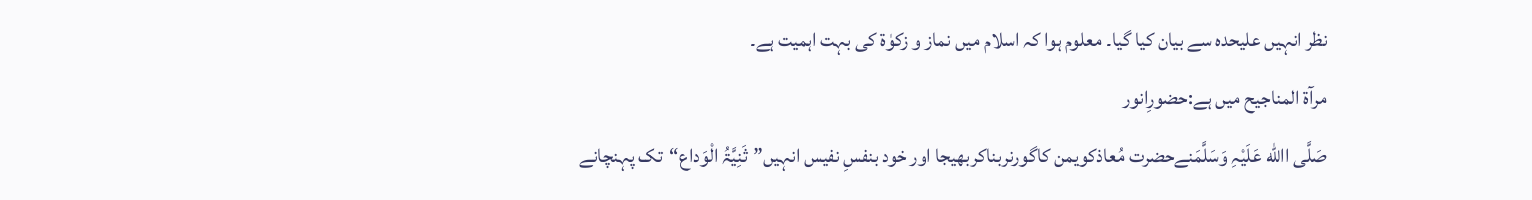نظر انہیں علیحدہ سے بیان کیا گیا۔ معلوم ہوا کہ اسلام میں نماز و زکوٰۃ کی بہت اہمیت ہے۔
مرآۃ المناجیح میں ہے:حضورِانور
صَلَّی االله عَلَیْہِ وَسَلَّمَنےحضرت مُعاذکویمن کاگورنربناکربھیجا اور خود بنفسِ نفیس انہیں”ثَنِیَّۃُ الْوَداع“تک پہنچانے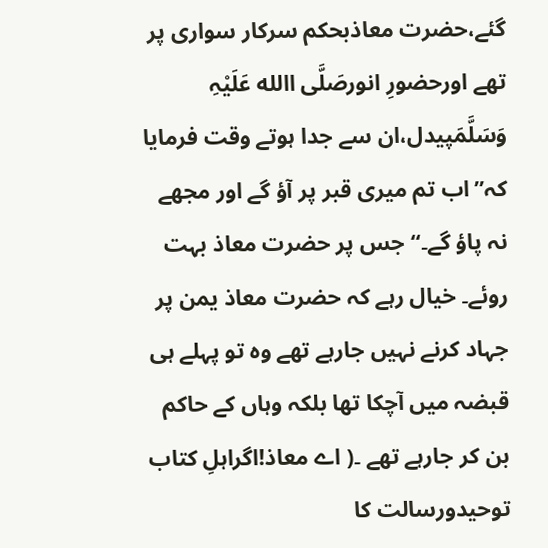گئے،حضرت معاذبحکم سرکار سواری پر تھے اورحضورِ انورصَلَّی االله عَلَیْہِ وَسَلَّمَپیدل،ان سے جدا ہوتے وقت فرمایا کہ”اب تم میری قبر پر آؤ گے اور مجھے نہ پاؤ گے۔“جس پر حضرت معاذ بہت روئے۔ خیال رہے کہ حضرت معاذ یمن پر جہاد کرنے نہیں جارہے تھے وہ تو پہلے ہی قبضہ میں آچکا تھا بلکہ وہاں کے حاکم بن کر جارہے تھے ۔( اے معاذ!اگراہلِ کتاب توحیدورسالت کا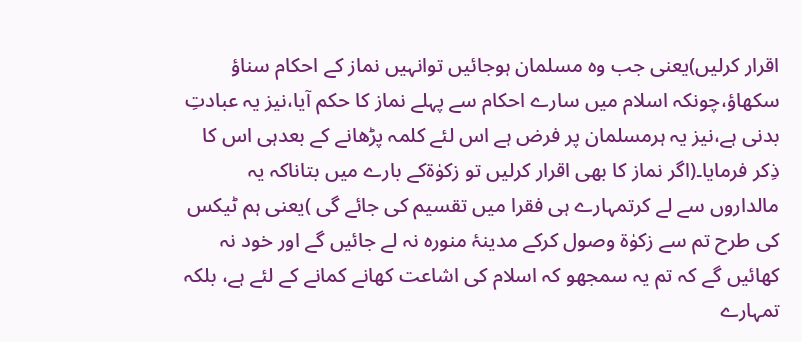اقرار کرلیں)یعنی جب وہ مسلمان ہوجائیں توانہیں نماز کے احکام سناؤ سکھاؤ،چونکہ اسلام میں سارے احکام سے پہلے نماز کا حکم آیا،نیز یہ عبادتِ بدنی ہے،نیز یہ ہرمسلمان پر فرض ہے اس لئے کلمہ پڑھانے کے بعدہی اس کا ذِکر فرمایا۔(اگر نماز کا بھی اقرار کرلیں تو زکوٰۃکے بارے میں بتاناکہ یہ مالداروں سے لے کرتمہارے ہی فقرا میں تقسیم کی جائے گی )یعنی ہم ٹیکس کی طرح تم سے زکوٰۃ وصول کرکے مدینۂ منورہ نہ لے جائیں گے اور خود نہ کھائیں گے کہ تم یہ سمجھو کہ اسلام کی اشاعت کھانے کمانے کے لئے ہے، بلکہ تمہارے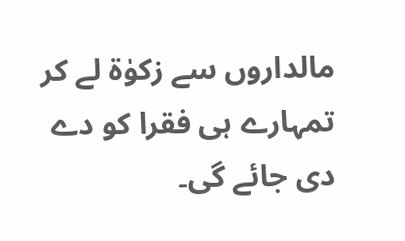مالداروں سے زکوٰۃ لے کر تمہارے ہی فقرا کو دے دی جائے گی۔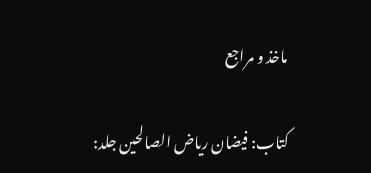ماخذ و مراجع

کتاب: فیضان ریاض الصالحین جلد: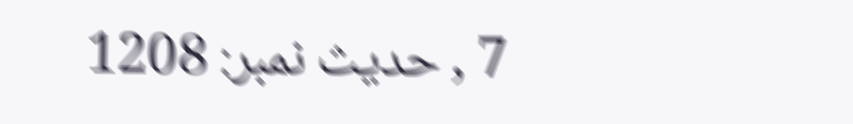7 , حدیث نمبر: 1208